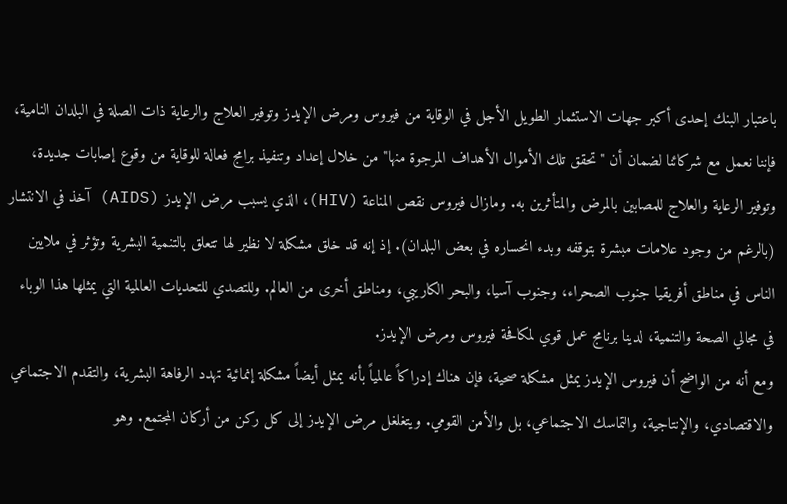باعتبار البنك إحدى أكبر جهات الاستثمار الطويل الأجل في الوقاية من فيروس ومرض الإيدز وتوفير العلاج والرعاية ذات الصلة في البلدان النامية، فإننا نعمل مع شركائنا لضمان أن "تحقق تلك الأموال الأهداف المرجوة منها" من خلال إعداد وتنفيذ برامج فعالة للوقاية من وقوع إصابات جديدة، وتوفير الرعاية والعلاج للمصابين بالمرض والمتأثرين به. ومازال فيروس نقص المناعة (HIV)، الذي يسبب مرض الإيدز (AIDS) آخذ في الانتشار (بالرغم من وجود علامات مبشرة بتوقفه وبدء انحساره في بعض البلدان). إذ إنه قد خلق مشكلة لا نظير لها تتعلق بالتنمية البشرية وتؤثر في ملايين الناس في مناطق أفريقيا جنوب الصحراء، وجنوب آسيا، والبحر الكاريبي، ومناطق أخرى من العالم. وللتصدي للتحديات العالمية التي يمثلها هذا الوباء في مجالي الصحة والتنمية، لدينا برنامج عمل قوي لمكافحة فيروس ومرض الإيدز.
ومع أنه من الواضح أن فيروس الإيدز يمثل مشكلة صحية، فإن هناك إدراكاً عالمياً بأنه يمثل أيضاً مشكلة إنمائية تهدد الرفاهة البشرية، والتقدم الاجتماعي والاقتصادي، والإنتاجية، والتماسك الاجتماعي، بل والأمن القومي. ويتغلغل مرض الإيدز إلى كل ركن من أركان المجتمع. وهو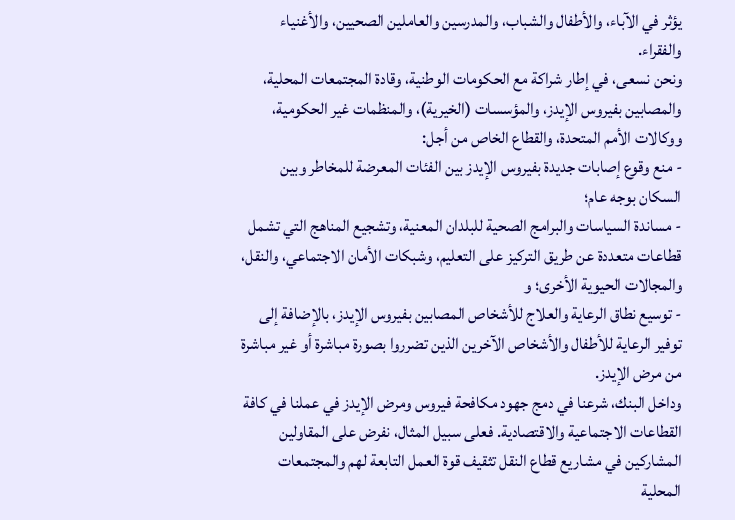يؤثر في الآباء، والأطفال والشباب، والمدرسين والعاملين الصحيين، والأغنياء والفقراء.
ونحن نسعى، في إطار شراكة مع الحكومات الوطنية، وقادة المجتمعات المحلية، والمصابين بفيروس الإيدز، والمؤسسات (الخيرية)، والمنظمات غير الحكومية، ووكالات الأمم المتحدة، والقطاع الخاص من أجل:
- منع وقوع إصابات جديدة بفيروس الإيدز بين الفئات المعرضة للمخاطر وبين السكان بوجه عام؛
- مساندة السياسات والبرامج الصحية للبلدان المعنية، وتشجيع المناهج التي تشمل قطاعات متعددة عن طريق التركيز على التعليم، وشبكات الأمان الاجتماعي، والنقل، والمجالات الحيوية الأخرى؛ و
- توسيع نطاق الرعاية والعلاج للأشخاص المصابين بفيروس الإيدز، بالإضافة إلى توفير الرعاية للأطفال والأشخاص الآخرين الذين تضرروا بصورة مباشرة أو غير مباشرة من مرض الإيدز.
وداخل البنك، شرعنا في دمج جهود مكافحة فيروس ومرض الإيدز في عملنا في كافة القطاعات الاجتماعية والاقتصادية. فعلى سبيل المثال، نفرض على المقاولين المشاركين في مشاريع قطاع النقل تثقيف قوة العمل التابعة لهم والمجتمعات المحلية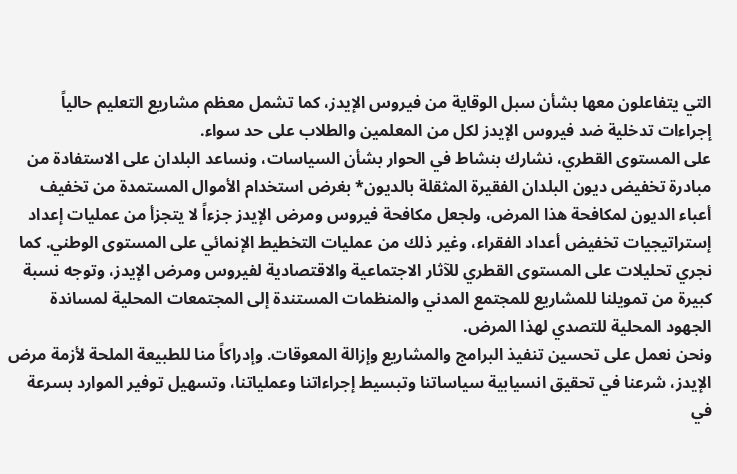التي يتفاعلون معها بشأن سبل الوقاية من فيروس الإيدز، كما تشمل معظم مشاريع التعليم حالياً إجراءات تدخلية ضد فيروس الإيدز لكل من المعلمين والطلاب على حد سواء.
على المستوى القطري، نشارك بنشاط في الحوار بشأن السياسات، ونساعد البلدان على الاستفادة من مبادرة تخفيض ديون البلدان الفقيرة المثقلة بالديون* بغرض استخدام الأموال المستمدة من تخفيف أعباء الديون لمكافحة هذا المرض، ولجعل مكافحة فيروس ومرض الإيدز جزءاً لا يتجزأ من عمليات إعداد إستراتيجيات تخفيض أعداد الفقراء، وغير ذلك من عمليات التخطيط الإنمائي على المستوى الوطني. كما نجري تحليلات على المستوى القطري للآثار الاجتماعية والاقتصادية لفيروس ومرض الإيدز، وتوجه نسبة كبيرة من تمويلنا للمشاريع للمجتمع المدني والمنظمات المستندة إلى المجتمعات المحلية لمساندة الجهود المحلية للتصدي لهذا المرض.
ونحن نعمل على تحسين تنفيذ البرامج والمشاريع وإزالة المعوقات. وإدراكاً منا للطبيعة الملحة لأزمة مرض الإيدز، شرعنا في تحقيق انسيابية سياساتنا وتبسيط إجراءاتنا وعملياتنا، وتسهيل توفير الموارد بسرعة في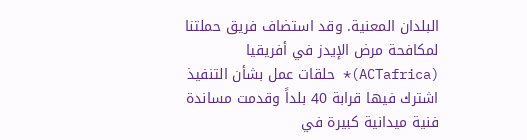البلدان المعنية. وقد استضاف فريق حملتنا لمكافحة مرض الإيدز في أفريقيا (ACTafrica)* حلقات عمل بشأن التنفيذ اشترك فيها قرابة 40 بلداً وقدمت مساندة فنية ميدانية كبيرة في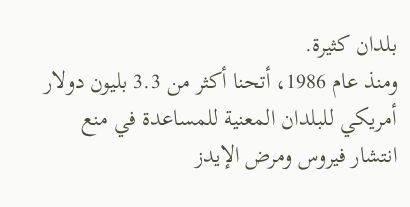بلدان كثيرة.
ومنذ عام 1986، أتحنا أكثر من 3.3 بليون دولار أمريكي للبلدان المعنية للمساعدة في منع انتشار فيروس ومرض الإيدز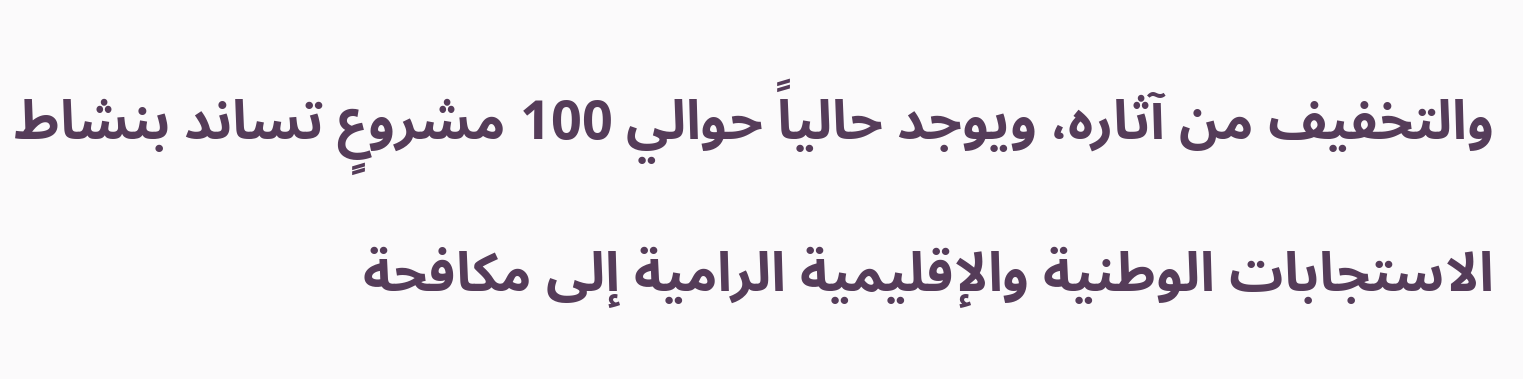والتخفيف من آثاره، ويوجد حالياً حوالي 100 مشروعٍ تساند بنشاط الاستجابات الوطنية والإقليمية الرامية إلى مكافحة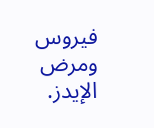فيروس ومرض الإيدز.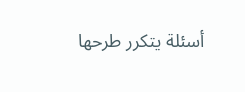أسئلة يتكرر طرحها